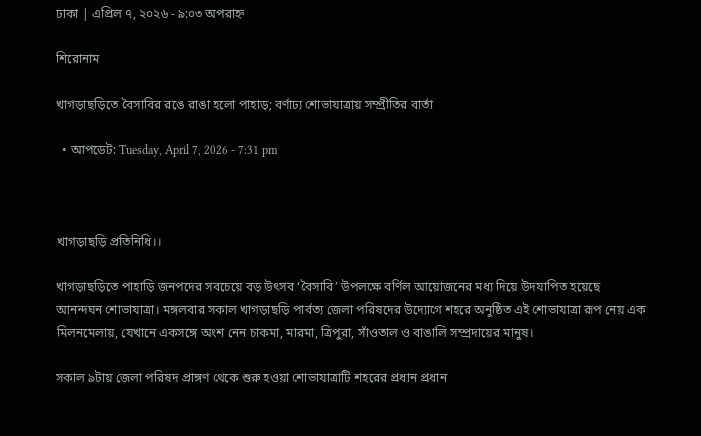ঢাকা | এপ্রিল ৭, ২০২৬ - ৯:০৩ অপরাহ্ন

শিরোনাম

খাগড়াছড়িতে বৈসাবির রঙে রাঙা হলো পাহাড়; বর্ণাঢ্য শোভাযাত্রায় সম্প্রীতির বার্তা

  • আপডেট: Tuesday, April 7, 2026 - 7:31 pm



খাগড়াছড়ি প্রতিনিধি।।

খাগড়াছড়িতে পাহাড়ি জনপদের সবচেয়ে বড় উৎসব ‘বৈসাবি’ উপলক্ষে বর্ণিল আয়োজনের মধ্য দিয়ে উদযাপিত হয়েছে আনন্দঘন শোভাযাত্রা। মঙ্গলবার সকাল খাগড়াছড়ি পার্বত্য জেলা পরিষদের উদ্যোগে শহরে অনুষ্ঠিত এই শোভাযাত্রা রূপ নেয় এক মিলনমেলায়, যেখানে একসঙ্গে অংশ নেন চাকমা, মারমা, ত্রিপুরা, সাঁওতাল ও বাঙালি সম্প্রদায়ের মানুষ।

সকাল ৯টায় জেলা পরিষদ প্রাঙ্গণ থেকে শুরু হওয়া শোভাযাত্রাটি শহরের প্রধান প্রধান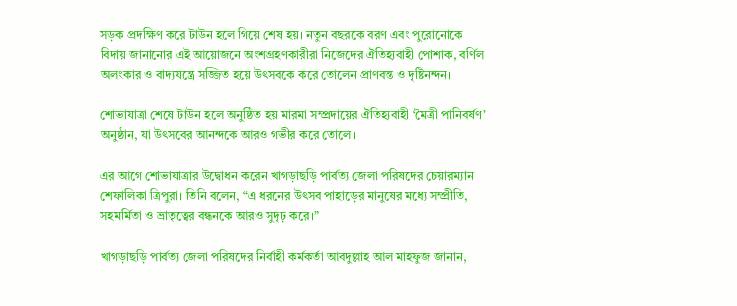সড়ক প্রদক্ষিণ করে টাউন হলে গিয়ে শেষ হয়। নতুন বছরকে বরণ এবং পুরোনোকে বিদায় জানানোর এই আয়োজনে অংশগ্রহণকারীরা নিজেদের ঐতিহ্যবাহী পোশাক, বর্ণিল অলংকার ও বাদ্যযন্ত্রে সজ্জিত হয়ে উৎসবকে করে তোলেন প্রাণবন্ত ও দৃষ্টিনন্দন।

শোভাযাত্রা শেষে টাউন হলে অনুষ্ঠিত হয় মারমা সম্প্রদায়ের ঐতিহ্যবাহী ‘মৈত্রী পানিবর্ষণ’ অনুষ্ঠান, যা উৎসবের আনন্দকে আরও গভীর করে তোলে।

এর আগে শোভাযাত্রার উদ্বোধন করেন খাগড়াছড়ি পার্বত্য জেলা পরিষদের চেয়ারম্যান শেফালিকা ত্রিপুরা। তিনি বলেন, “এ ধরনের উৎসব পাহাড়ের মানুষের মধ্যে সম্প্রীতি, সহমর্মিতা ও ভ্রাতৃত্বের বন্ধনকে আরও সুদৃঢ় করে।”

খাগড়াছড়ি পার্বত্য জেলা পরিষদের নির্বাহী কর্মকর্তা আবদুল্লাহ আল মাহফুজ জানান,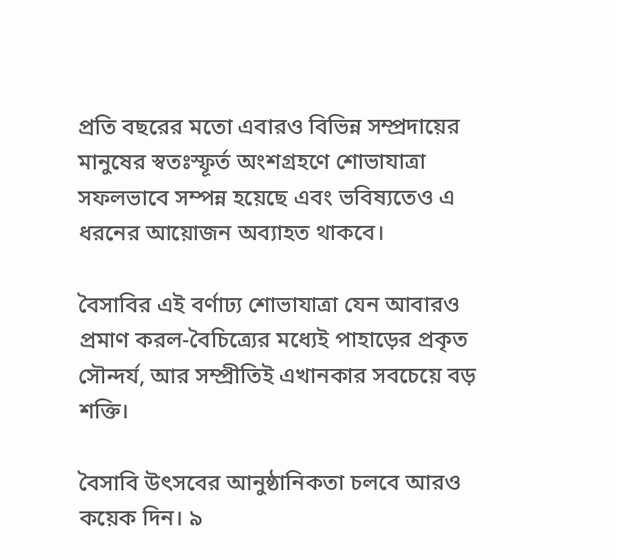প্রতি বছরের মতো এবারও বিভিন্ন সম্প্রদায়ের মানুষের স্বতঃস্ফূর্ত অংশগ্রহণে শোভাযাত্রা সফলভাবে সম্পন্ন হয়েছে এবং ভবিষ্যতেও এ ধরনের আয়োজন অব্যাহত থাকবে।

বৈসাবির এই বর্ণাঢ্য শোভাযাত্রা যেন আবারও প্রমাণ করল-বৈচিত্র্যের মধ্যেই পাহাড়ের প্রকৃত সৌন্দর্য, আর সম্প্রীতিই এখানকার সবচেয়ে বড় শক্তি।

বৈসাবি উৎসবের আনুষ্ঠানিকতা চলবে আরও কয়েক দিন। ৯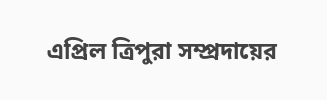এপ্রিল ত্রিপুরা সম্প্রদায়ের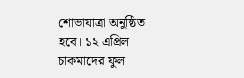শোভাযাত্রা অনুষ্ঠিত হবে। ১২ এপ্রিল চাকমাদের ফুল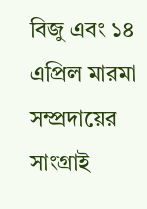বিজু এবং ১৪ এপ্রিল মারমা সম্প্রদায়ের সাংগ্রাই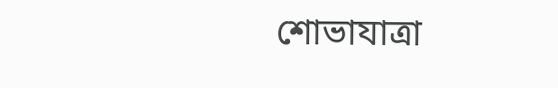শোভাযাত্রা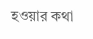হওয়ার কথা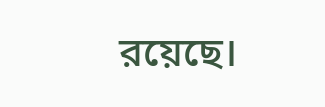রয়েছে।